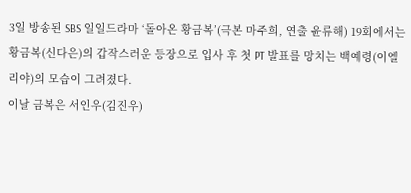3일 방송된 SBS 일일드라마 ‘돌아온 황금복’(극본 마주희, 연출 윤류해) 19회에서는 황금복(신다은)의 갑작스러운 등장으로 입사 후 첫 PT 발표를 망치는 백예령(이엘리야)의 모습이 그려졌다.
이날 금복은 서인우(김진우)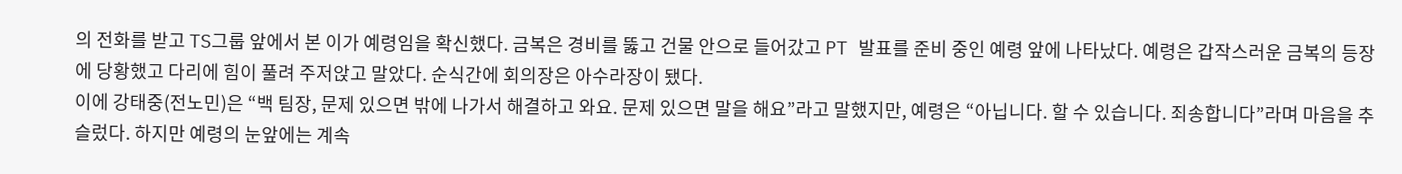의 전화를 받고 TS그룹 앞에서 본 이가 예령임을 확신했다. 금복은 경비를 뚫고 건물 안으로 들어갔고 PT 발표를 준비 중인 예령 앞에 나타났다. 예령은 갑작스러운 금복의 등장에 당황했고 다리에 힘이 풀려 주저앉고 말았다. 순식간에 회의장은 아수라장이 됐다.
이에 강태중(전노민)은 “백 팀장, 문제 있으면 밖에 나가서 해결하고 와요. 문제 있으면 말을 해요”라고 말했지만, 예령은 “아닙니다. 할 수 있습니다. 죄송합니다”라며 마음을 추슬렀다. 하지만 예령의 눈앞에는 계속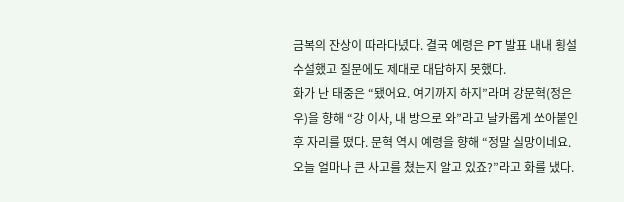금복의 잔상이 따라다녔다. 결국 예령은 PT 발표 내내 횡설수설했고 질문에도 제대로 대답하지 못했다.
화가 난 태중은 “됐어요. 여기까지 하지”라며 강문혁(정은우)을 향해 “강 이사, 내 방으로 와”라고 날카롭게 쏘아붙인 후 자리를 떴다. 문혁 역시 예령을 향해 “정말 실망이네요. 오늘 얼마나 큰 사고를 쳤는지 알고 있죠?”라고 화를 냈다.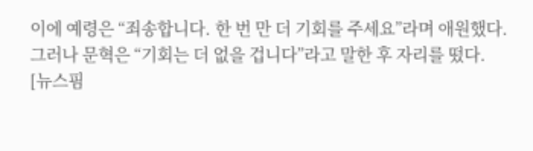이에 예령은 “죄송합니다. 한 번 만 더 기회를 주세요”라며 애원했다.
그러나 문혁은 “기회는 더 없을 겁니다”라고 말한 후 자리를 떴다.
[뉴스핌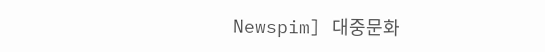Newspim] 대중문화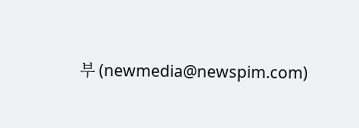부 (newmedia@newspim.com)